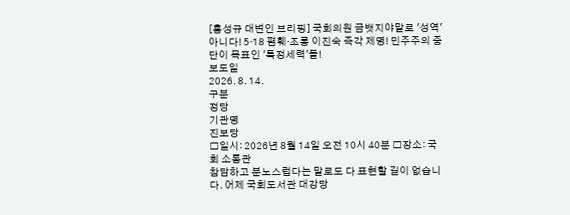[홍성규 대변인 브리핑] 국회의원 금뱃지야말로 '성역' 아니다! 5·18 폄훼·조롱 이진숙 즉각 제명! 민주주의 중단이 목표인 '특정세력'들!
보도일
2026. 8. 14.
구분
정당
기관명
진보당
□일시: 2026년 8월 14일 오전 10시 40분 □장소: 국회 소통관
참담하고 분노스럽다는 말로도 다 표현할 길이 없습니다. 어제 국회도서관 대강당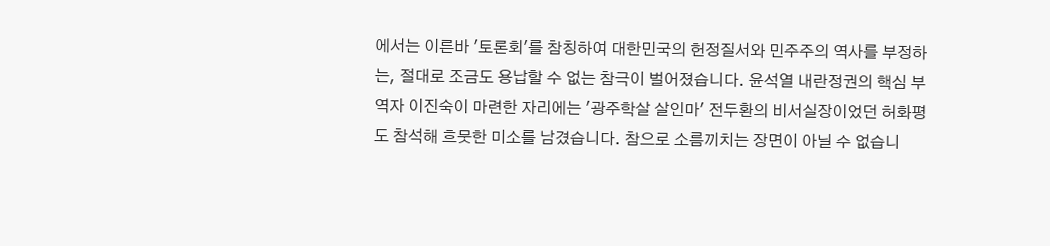에서는 이른바 '토론회'를 참칭하여 대한민국의 헌정질서와 민주주의 역사를 부정하는, 절대로 조금도 용납할 수 없는 참극이 벌어졌습니다. 윤석열 내란정권의 핵심 부역자 이진숙이 마련한 자리에는 '광주학살 살인마' 전두환의 비서실장이었던 허화평도 참석해 흐뭇한 미소를 남겼습니다. 참으로 소름끼치는 장면이 아닐 수 없습니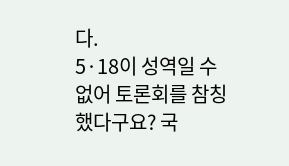다.
5·18이 성역일 수 없어 토론회를 참칭했다구요? 국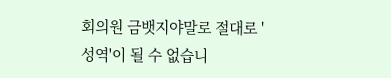회의원 금뱃지야말로 절대로 '성역'이 될 수 없습니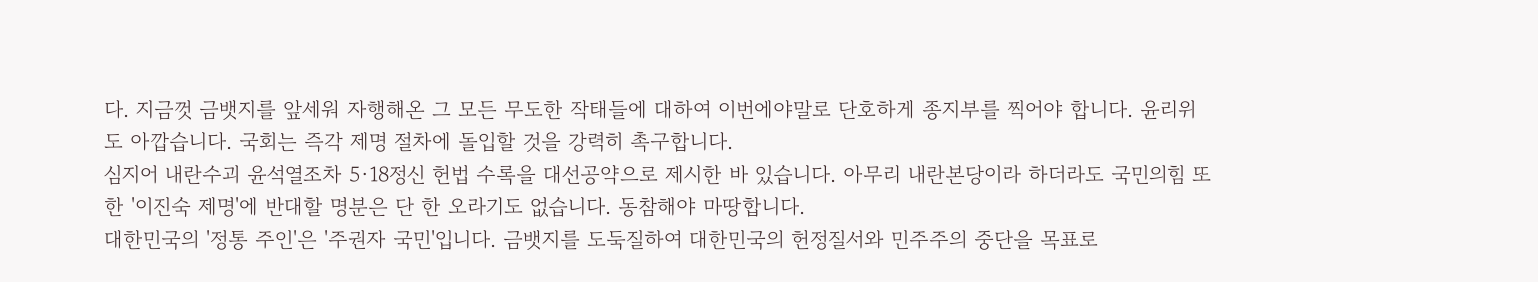다. 지금껏 금뱃지를 앞세워 자행해온 그 모든 무도한 작태들에 대하여 이번에야말로 단호하게 종지부를 찍어야 합니다. 윤리위도 아깝습니다. 국회는 즉각 제명 절차에 돌입할 것을 강력히 촉구합니다.
심지어 내란수괴 윤석열조차 5·18정신 헌법 수록을 대선공약으로 제시한 바 있습니다. 아무리 내란본당이라 하더라도 국민의힘 또한 '이진숙 제명'에 반대할 명분은 단 한 오라기도 없습니다. 동참해야 마땅합니다.
대한민국의 '정통 주인'은 '주권자 국민'입니다. 금뱃지를 도둑질하여 대한민국의 헌정질서와 민주주의 중단을 목표로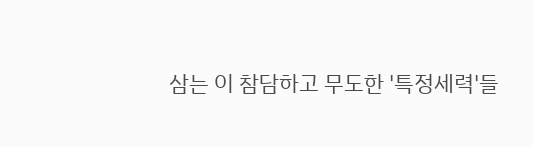삼는 이 참담하고 무도한 '특정세력'들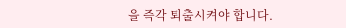을 즉각 퇴출시켜야 합니다.